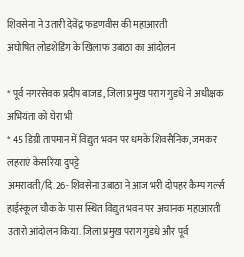शिवसेना ने उतारी देवेंद्र फडणवीस की महाआरती
अघोषित लोडशेडिंग के खिलाफ उबाठा का आंदोलन

* पूर्व नगरसेवक प्रदीप बाजड, जिला प्रमुख पराग गुडधे ने अधीक्षक अभियंता को घेरा भी
* 45 डिग्री तापमान में विद्युत भवन पर धमके शिवसैनिक, जमकर लहराएं केसरिया दुपट्टे
अमरावती/दि.26- शिवसेना उबाठा ने आज भरी दोपहर कैम्प गर्ल्स हाईस्कूल चौक के पास स्थित विद्युत भवन पर अचानक महाआरती उतारो आंदोलन किया. जिला प्रमुख पराग गुडधे और पूर्व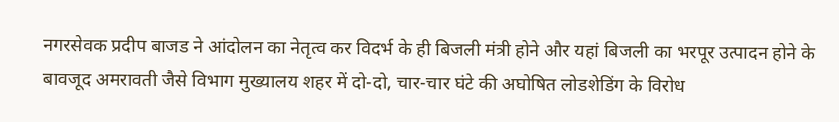नगरसेवक प्रदीप बाजड ने आंदोलन का नेतृत्व कर विदर्भ के ही बिजली मंत्री होने और यहां बिजली का भरपूर उत्पादन होने के बावजूद अमरावती जैसे विभाग मुख्यालय शहर में दो-दो, चार-चार घंटे की अघोषित लोडशेडिंग के विरोध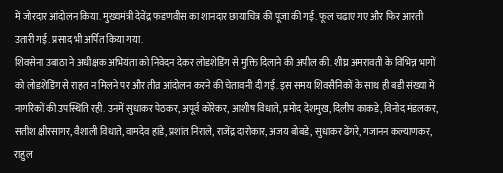में जोरदार आंदोलन किया. मुख्यमंत्री देवेंद्र फडणवीस का शानदार छायाचित्र की पूजा की गई. फूल चढाए गए और फिर आरती उतारी गई. प्रसाद भी अर्पित किया गया.
शिवसेना उबाठा ने अधीक्षक अभियंता को निवेदन देकर लोडशेडिंग से मुक्ति दिलाने की अपील की. शीघ्र अमरावती के विभिन्न भागों को लोडशेडिंग से राहत न मिलने पर और तीव्र आंदोलन करने की चेतावनी दी गई. इस समय शिवसैनिकों के साथ ही बडी संख्या में नागरिकों की उपस्थिति रही. उनमें सुधाकर पेठकर, अपूर्व कोरेकर, आशीष विधाते, प्रमोद देशमुख, दिलीप काकडे, विनोद मंडलकर, सतीश क्षीरसागर, वैशाली विधाते, वामदेव हांडे, प्रशांत निराले, राजेंद्र दारोकार, अजय बोबडे, सुधाकर ढेंगरे, गजानन कल्याणकर, राहुल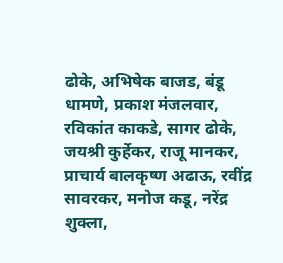ढोके, अभिषेक बाजड, बंडू धामणे, प्रकाश मंजलवार, रविकांत काकडे, सागर ढोके, जयश्री कुर्हेकर, राजू मानकर, प्राचार्य बालकृष्ण अढाऊ, रवींद्र सावरकर, मनोज कडू, नरेंद्र शुक्ला,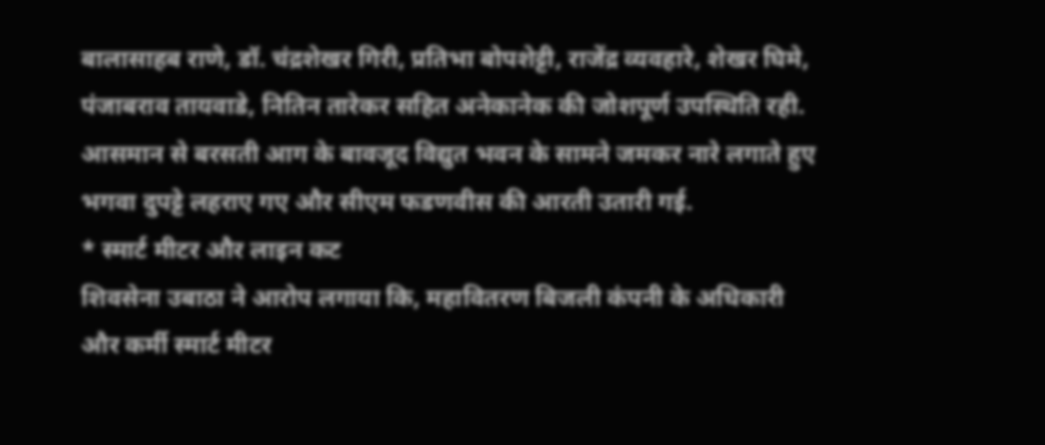बालासाहब राणे, डॉ. चंद्रशेखर गिरी, प्रतिभा बोपशेट्टी, राजेंद्र व्यवहारे, शेखर घिमे, पंजाबराव तायवाडे, नितिन तारेकर सहित अनेकानेक की जोशपूर्ण उपस्थिति रही. आसमान से बरसती आग के बावजूद विद्युत भवन के सामने जमकर नारे लगाते हुए भगवा दुपट्टे लहराए गए और सीएम फडणवीस की आरती उतारी गई.
* स्मार्ट मीटर और लाइन कट
शिवसेना उबाठा ने आरोप लगाया कि, महावितरण बिजली कंपनी के अधिकारी और कर्मी स्मार्ट मीटर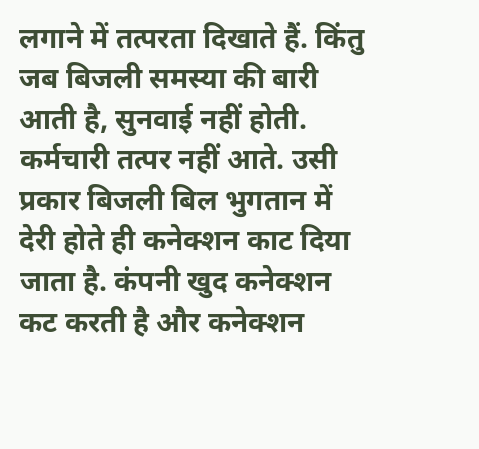लगाने में तत्परता दिखाते हैं. किंतु जब बिजली समस्या की बारी आती है, सुनवाई नहीं होती. कर्मचारी तत्पर नहीं आते. उसी प्रकार बिजली बिल भुगतान में देरी होते ही कनेक्शन काट दिया जाता है. कंपनी खुद कनेक्शन कट करती है और कनेक्शन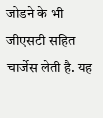जोडने के भी जीएसटी सहित चार्जेस लेती है. यह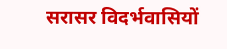सरासर विदर्भवासियों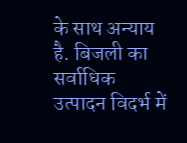के साथ अन्याय है. बिजली का सर्वाधिक उत्पादन विदर्भ में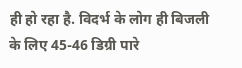ही हो रहा है. विदर्भ के लोग ही बिजली के लिए 45-46 डिग्री पारे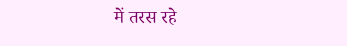में तरस रहे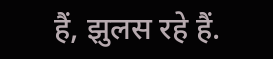हैं, झुलस रहे हैं.